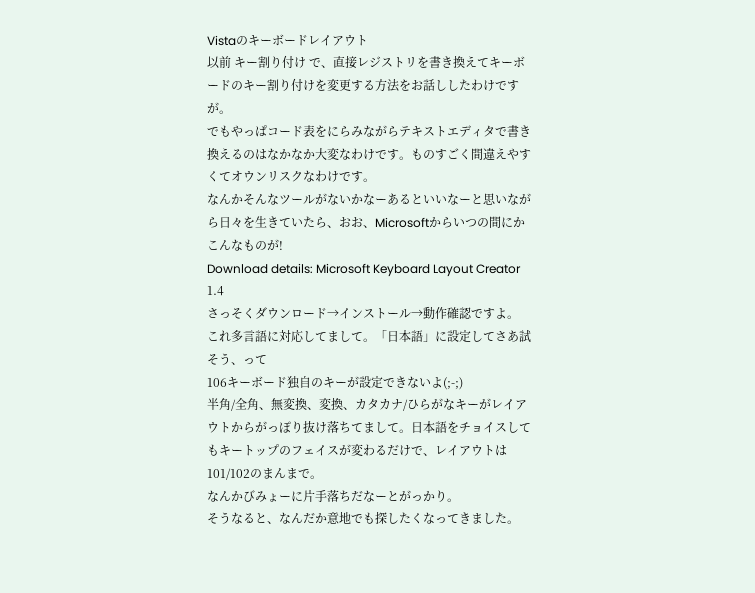Vistaのキーボードレイアウト
以前 キー割り付け で、直接レジストリを書き換えてキーボードのキー割り付けを変更する方法をお話ししたわけですが。
でもやっぱコード表をにらみながらテキストエディタで書き換えるのはなかなか大変なわけです。ものすごく間違えやすくてオウンリスクなわけです。
なんかそんなツールがないかなーあるといいなーと思いながら日々を生きていたら、おお、Microsoftからいつの間にかこんなものが!
Download details: Microsoft Keyboard Layout Creator 1.4
さっそくダウンロード→インストール→動作確認ですよ。
これ多言語に対応してまして。「日本語」に設定してさあ試そう、って
106キーボード独自のキーが設定できないよ(;-;)
半角/全角、無変換、変換、カタカナ/ひらがなキーがレイアウトからがっぽり抜け落ちてまして。日本語をチョイスしてもキートップのフェイスが変わるだけで、レイアウトは101/102のまんまで。
なんかびみょーに片手落ちだなーとがっかり。
そうなると、なんだか意地でも探したくなってきました。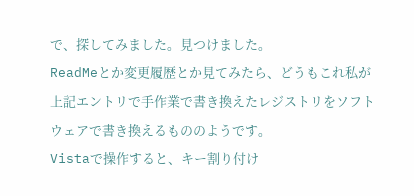で、探してみました。見つけました。
ReadMeとか変更履歴とか見てみたら、どうもこれ私が上記エントリで手作業で書き換えたレジストリをソフトウェアで書き換えるもののようです。
Vistaで操作すると、キー割り付け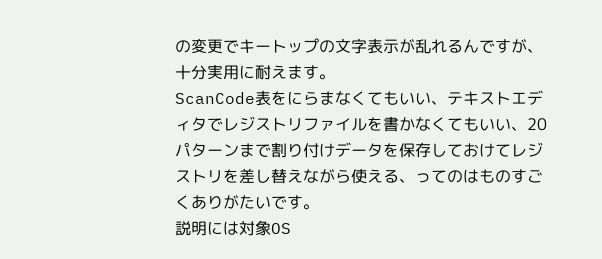の変更でキートップの文字表示が乱れるんですが、十分実用に耐えます。
ScanCode表をにらまなくてもいい、テキストエディタでレジストリファイルを書かなくてもいい、20パターンまで割り付けデータを保存しておけてレジストリを差し替えながら使える、ってのはものすごくありがたいです。
説明には対象OS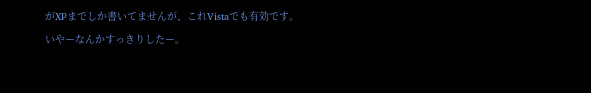がXPまでしか書いてませんが、これVistaでも有効です。
いやーなんかすっきりしたー。